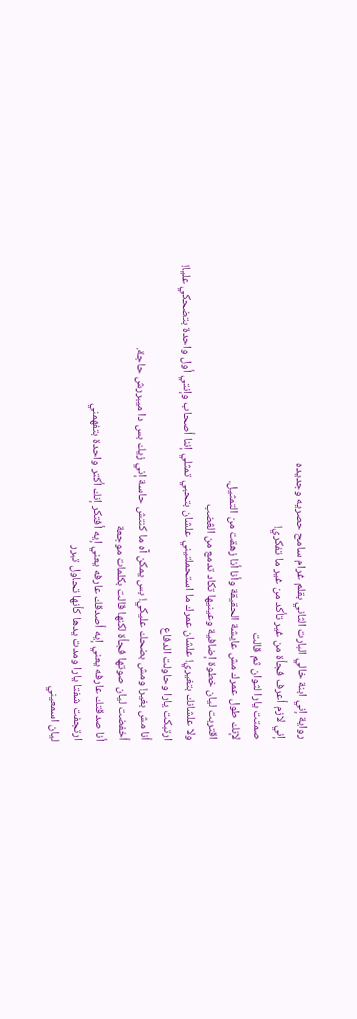رواية إني ابنة خالي البارت الثاني بقلم غرام سامح حصريه وجديده
إني لازم أعرف فجأة من غير تأكد من غير ما تفكري!
صمتت يارا لثوان ثم قالت
لإنك طول عمرك مش عايشة الحقيقة وأنا أنا زهقت من التمثيل.
اقتربت ليان خطوة إضافية وعينيها تكاد تدمع من الڠضب
ولا علشانك بتغيري! علشان عمرك ما استحملتيني علشان بتحبي تمثلي إننا أصحاب وإنتي أول واحدة بتضحكي عليا!
ارتبكت يارا وحاولت الدفاع
أنا مش بغير! ومش بضحك عليكي! بس يمكن آه ما كنتش حاسة إني زيك بس دا ميبررش حاجة.
أخفضت ليان صوتها فجأة لكنها قالت بكلمات موجعة
أنا صدقتك عارفه يعني إيه أصدقك عارفه يعني إيه أفتكر إنك أكتر واحدة بتفهمني
ارتجفت شفتا يارا ومدت يدها كأنها تحاول تبرر
ليان اسمعيني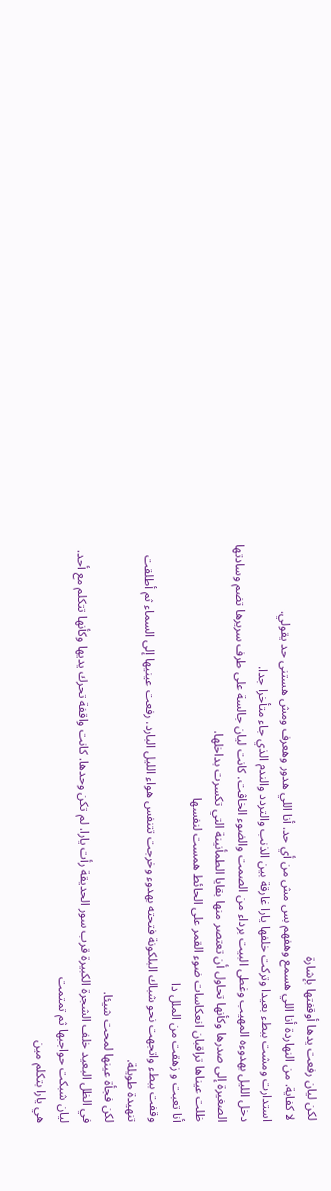لكن ليان رفعت يدها أوقفتها بإشارة
لا كفاية. من النهاردة أنا اللي هسمع وهفهم بس مش من أي حد. أنا اللي هدور وهعرف ومش هستنى حد يقولي.
استدارت ومشت ببطء بعيدا وتركت خلفها يارا غارقة بين الذنب والتردد والندم الذي جاء متأخرا جدا.
دخل الليل بهدوءه المهيب وغطى البيت برداء من الصمت والضوء الخاڤت. كانت ليان جالسة على طرف سريرها تضم وسادتها الصغيرة إلى صدرها وكأنها تحاول أن تعتصر منها بقايا الطمأنينة التي تكسرت بداخلها.
ظلت عيناها تراقبان انعكاسات ضوء القمر على الحائط همست لنفسها
أنا تعبت و زهقت من الملل دا
وقفت ببطء واتجهت نحو شباك البلكونة فتحته بهدوء وخرجت تتنفس هواء الليل البارد. رفعت عينيها إلى السماء ثم أطلقت تنهيدة طويلة.
لكن فجأة عينها لمحت شيئا.
في الظل البعيد خلف الشجرة الكبيرة قرب سور الحديقة رأت يارا. لم تكن وحدها. كانت واقفة تحرك يديها وكأنها تتكلم مع أحد.
ليان شبكت حواجبها ثم تمتمت
هي يارا بتكلم مين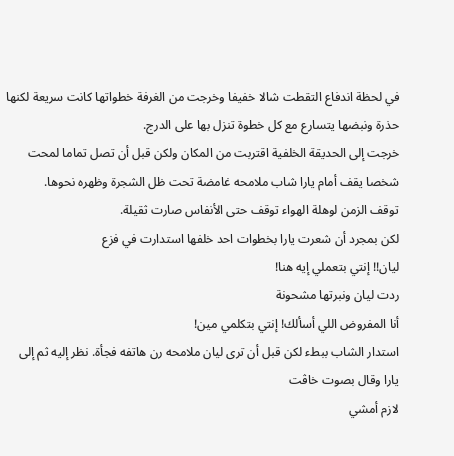في لحظة اندفاع التقطت شالا خفيفا وخرجت من الغرفة خطواتها كانت سريعة لكنها حذرة ونبضها يتسارع مع كل خطوة تنزل بها على الدرج.
خرجت إلى الحديقة الخلفية اقتربت من المكان ولكن قبل أن تصل تماما لمحت شخصا يقف أمام يارا شاب ملامحه غامضة تحت ظل الشجرة وظهره نحوها.
توقف الزمن لوهلة الهواء توقف حتى الأنفاس صارت ثقيلة.
لكن بمجرد أن شعرت يارا بخطوات احد خلفها استدارت في فزع
ليان!! إنتي بتعملي إيه هنا!
ردت ليان ونبرتها مشحونة
أنا المفروض اللي أسألك! إنتي بتكلمي مين!
استدار الشاب ببطء لكن قبل أن ترى ليان ملامحه رن هاتفه فجأة. نظر إليه ثم إلى يارا وقال بصوت خاڤت
لازم أمشي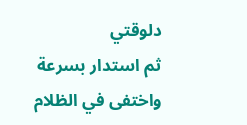دلوقتي
ثم استدار بسرعة واختفى في الظلام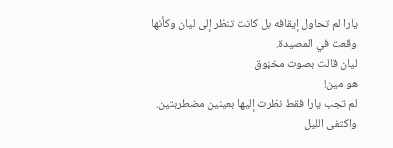يارا لم تحاول إيقافه بل كانت تنظر إلى ليان وكأنها وقعت في المصيدة.
ليان قالت بصوت مخڼوق
هو مين!
لم تجب يارا فقط نظرت إليها بعينين مضطربتين.
واكتفى الليل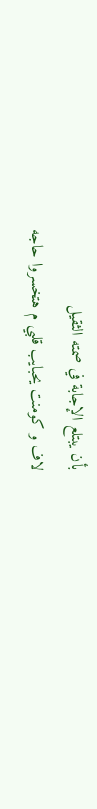بأن يبتلع الإجابة في صمته الثقيل
لاف و كومنت يحبايب قلبي م هتخسروا حاجه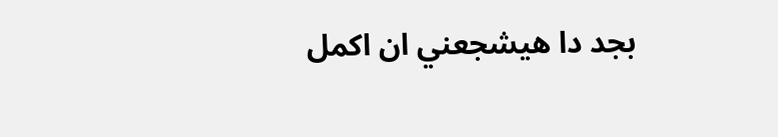بجد دا هيشجعني ان اكمل